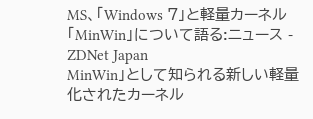MS、「Windows 7」と軽量カーネル「MinWin」について語る:ニュース - ZDNet Japan
MinWin」として知られる新しい軽量化されたカーネル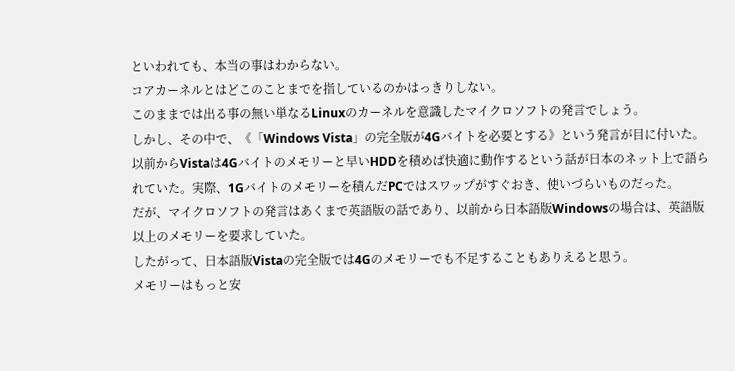といわれても、本当の事はわからない。
コアカーネルとはどこのことまでを指しているのかはっきりしない。
このままでは出る事の無い単なるLinuxのカーネルを意識したマイクロソフトの発言でしょう。
しかし、その中で、《「Windows Vista」の完全版が4Gバイトを必要とする》という発言が目に付いた。
以前からVistaは4Gバイトのメモリーと早いHDDを積めば快適に動作するという話が日本のネット上で語られていた。実際、1Gバイトのメモリーを積んだPCではスワップがすぐおき、使いづらいものだった。
だが、マイクロソフトの発言はあくまで英語版の話であり、以前から日本語版Windowsの場合は、英語版以上のメモリーを要求していた。
したがって、日本語版Vistaの完全版では4Gのメモリーでも不足することもありえると思う。
メモリーはもっと安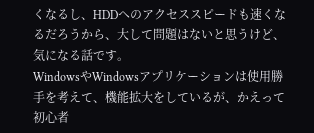くなるし、HDDへのアクセススピードも速くなるだろうから、大して問題はないと思うけど、気になる話です。
WindowsやWindowsアプリケーションは使用勝手を考えて、機能拡大をしているが、かえって初心者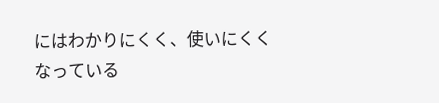にはわかりにくく、使いにくくなっている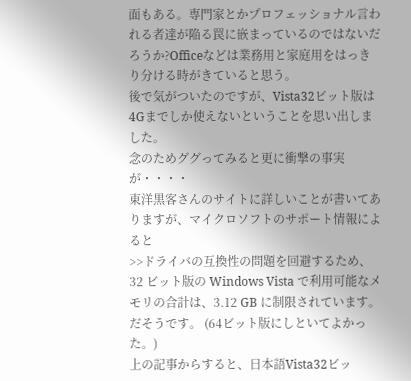面もある。専門家とかプロフェッショナル言われる者達が陥る罠に嵌まっているのではないだろうか?Officeなどは業務用と家庭用をはっきり分ける時がきていると思う。
後で気がついたのですが、Vista32ビット版は4Gまでしか使えないということを思い出しました。
念のためググってみると更に衝撃の事実が・・・・
東洋黒客さんのサイトに詳しいことが書いてありますが、マイクロソフトのサポート情報によると
>>ドライバの互換性の問題を回避するため、32 ビット版の Windows Vista で利用可能なメモリの合計は、3.12 GB に制限されています。
だそうです。 (64ビット版にしといてよかった。)
上の記事からすると、日本語Vista32ビッ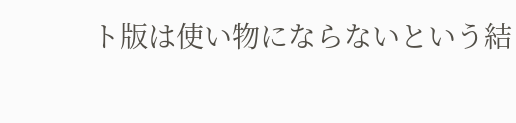ト版は使い物にならないという結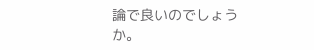論で良いのでしょうか。